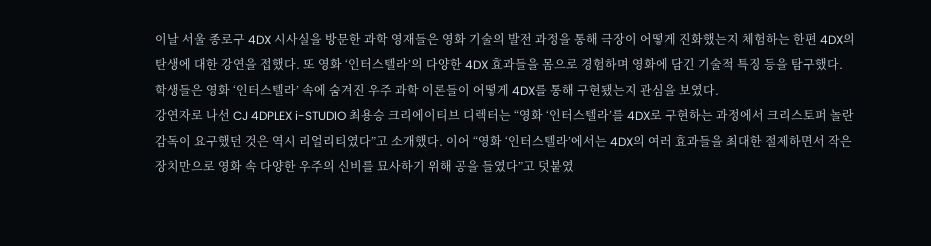이날 서울 종로구 4DX 시사실을 방문한 과학 영재들은 영화 기술의 발전 과정을 통해 극장이 어떻게 진화했는지 체험하는 한편 4DX의 탄생에 대한 강연을 접했다. 또 영화 ‘인터스텔라’의 다양한 4DX 효과들을 몸으로 경험하며 영화에 담긴 기술적 특징 등을 탐구했다. 학생들은 영화 ‘인터스텔라’ 속에 숨겨진 우주 과학 이론들이 어떻게 4DX를 통해 구현됐는지 관심을 보였다.
강연자로 나선 CJ 4DPLEX i-STUDIO 최용승 크리에이티브 디렉터는 “영화 ‘인터스텔라’를 4DX로 구현하는 과정에서 크리스토퍼 놀란 감독이 요구했던 것은 역시 리얼리티였다”고 소개했다. 이어 “영화 ‘인터스텔라’에서는 4DX의 여러 효과들을 최대한 절제하면서 작은 장치만으로 영화 속 다양한 우주의 신비를 묘사하기 위해 공을 들였다”고 덧붙였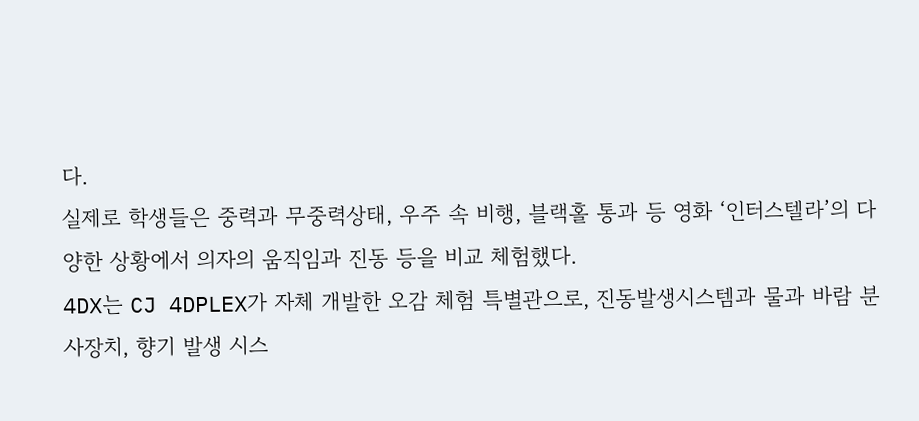다.
실제로 학생들은 중력과 무중력상태, 우주 속 비행, 블랙홀 통과 등 영화 ‘인터스텔라’의 다양한 상황에서 의자의 움직임과 진동 등을 비교 체험했다.
4DX는 CJ 4DPLEX가 자체 개발한 오감 체험 특별관으로, 진동발생시스템과 물과 바람 분사장치, 향기 발생 시스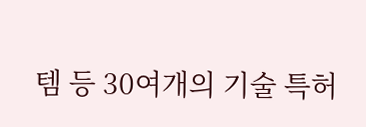템 등 30여개의 기술 특허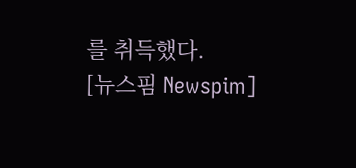를 취득했다.
[뉴스핌 Newspim]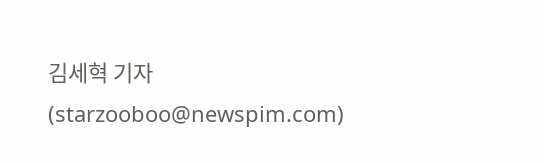김세혁 기자 (starzooboo@newspim.com)